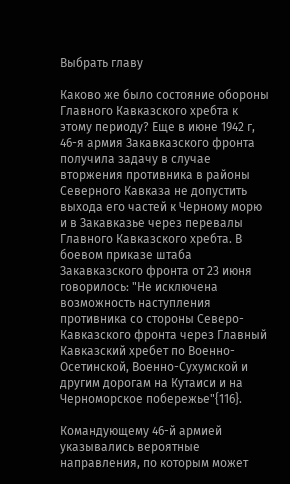Выбрать главу

Каково же было состояние обороны Главного Кавказского хребта к этому периоду? Еще в июне 1942 г, 46-я армия Закавказского фронта получила задачу в случае вторжения противника в районы Северного Кавказа не допустить выхода его частей к Черному морю и в Закавказье через перевалы Главного Кавказского хребта. В боевом приказе штаба Закавказского фронта от 23 июня говорилось: "Не исключена возможность наступления противника со стороны Северо-Кавказского фронта через Главный Кавказский хребет по Военно-Осетинской, Военно-Сухумской и другим дорогам на Кутаиси и на Черноморское побережье"{116}.

Командующему 46-й армией указывались вероятные направления, по которым может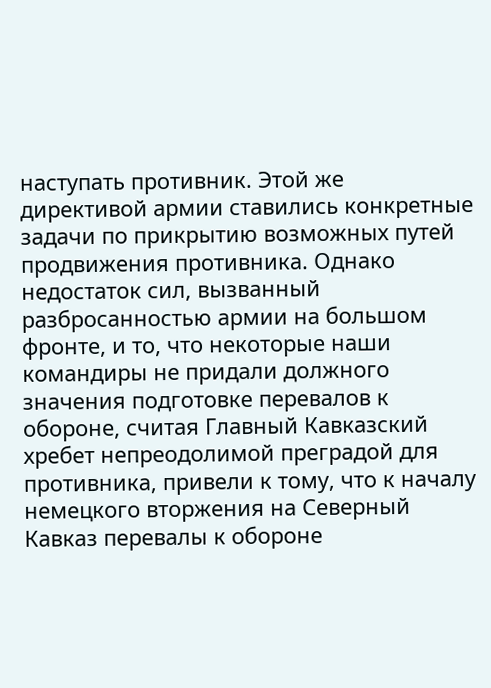наступать противник. Этой же директивой армии ставились конкретные задачи по прикрытию возможных путей продвижения противника. Однако недостаток сил, вызванный разбросанностью армии на большом фронте, и то, что некоторые наши командиры не придали должного значения подготовке перевалов к обороне, считая Главный Кавказский хребет непреодолимой преградой для противника, привели к тому, что к началу немецкого вторжения на Северный Кавказ перевалы к обороне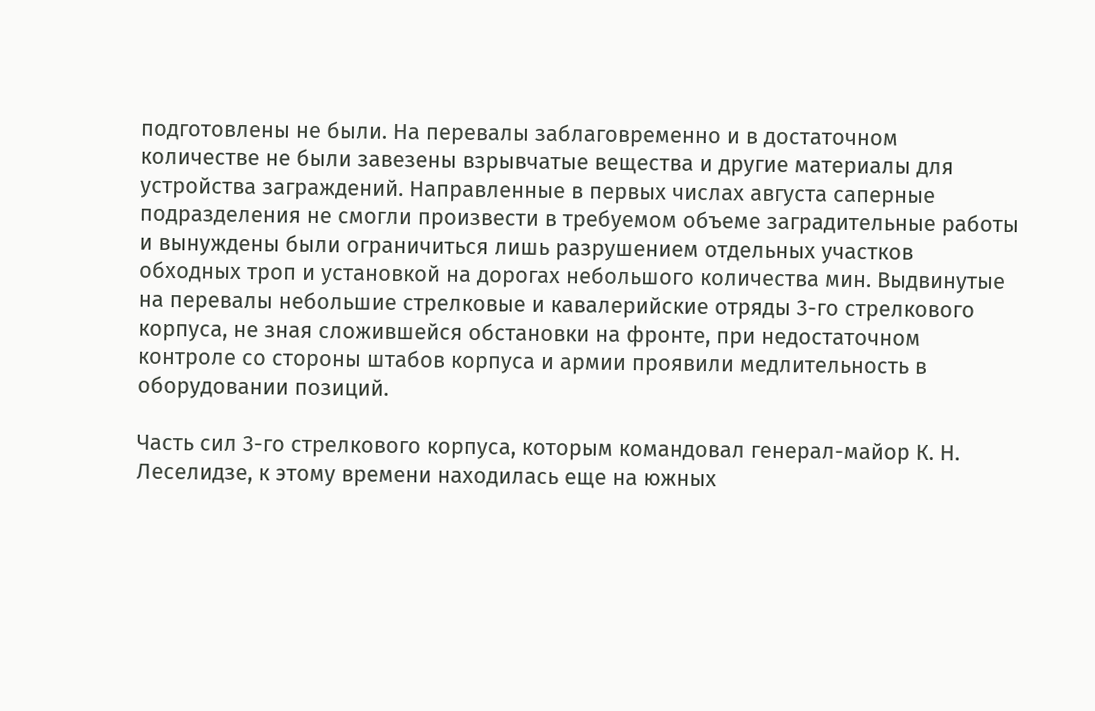подготовлены не были. На перевалы заблаговременно и в достаточном количестве не были завезены взрывчатые вещества и другие материалы для устройства заграждений. Направленные в первых числах августа саперные подразделения не смогли произвести в требуемом объеме заградительные работы и вынуждены были ограничиться лишь разрушением отдельных участков обходных троп и установкой на дорогах небольшого количества мин. Выдвинутые на перевалы небольшие стрелковые и кавалерийские отряды 3-го стрелкового корпуса, не зная сложившейся обстановки на фронте, при недостаточном контроле со стороны штабов корпуса и армии проявили медлительность в оборудовании позиций.

Часть сил 3-го стрелкового корпуса, которым командовал генерал-майор К. Н. Леселидзе, к этому времени находилась еще на южных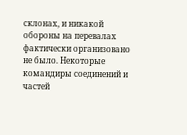склонах, и никакой обороны на перевалах фактически организовано не было. Некоторые командиры соединений и частей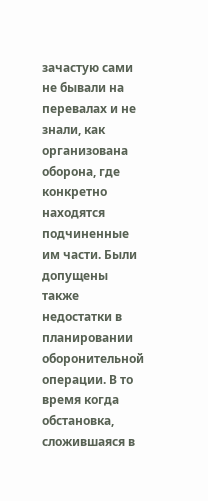зачастую сами не бывали на перевалах и не знали, как организована оборона, где конкретно находятся подчиненные им части. Были допущены также недостатки в планировании оборонительной операции. В то время когда обстановка, сложившаяся в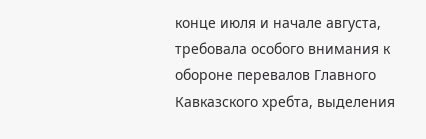конце июля и начале августа, требовала особого внимания к обороне перевалов Главного Кавказского хребта, выделения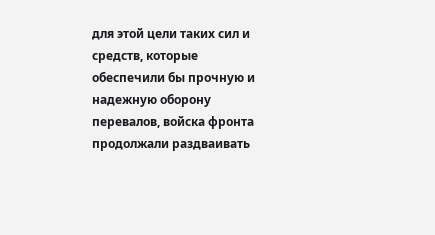для этой цели таких сил и средств, которые обеспечили бы прочную и надежную оборону перевалов, войска фронта продолжали раздваивать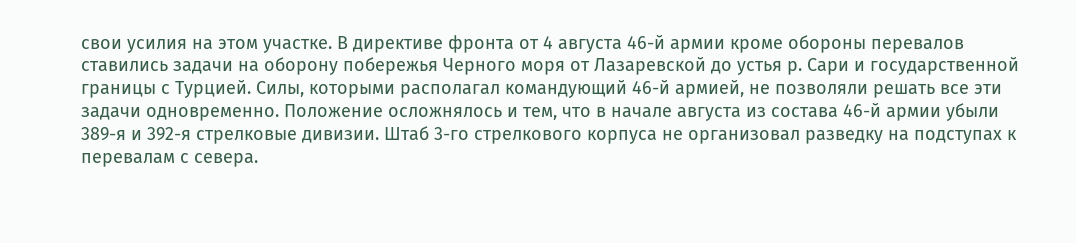свои усилия на этом участке. В директиве фронта от 4 августа 46-й армии кроме обороны перевалов ставились задачи на оборону побережья Черного моря от Лазаревской до устья р. Сари и государственной границы с Турцией. Силы, которыми располагал командующий 46-й армией, не позволяли решать все эти задачи одновременно. Положение осложнялось и тем, что в начале августа из состава 46-й армии убыли 389-я и 392-я стрелковые дивизии. Штаб 3-го стрелкового корпуса не организовал разведку на подступах к перевалам с севера.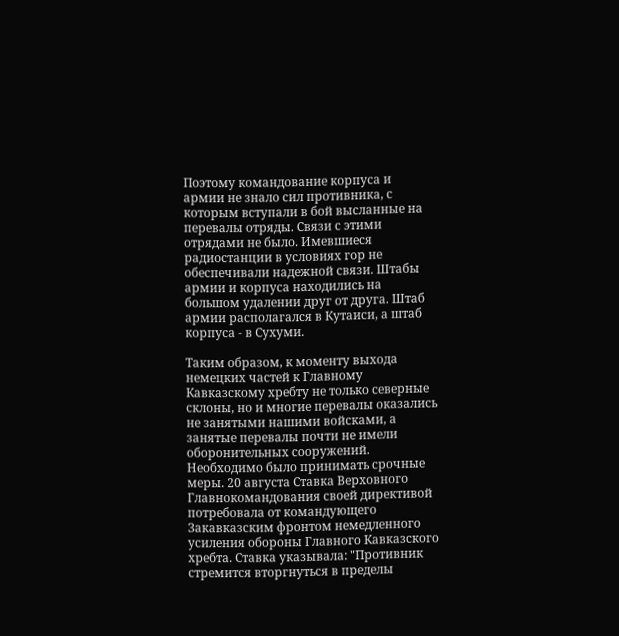Поэтому командование корпуса и армии не знало сил противника, с которым вступали в бой высланные на перевалы отряды. Связи с этими отрядами не было. Имевшиеся радиостанции в условиях гор не обеспечивали надежной связи. Штабы армии и корпуса находились на большом удалении друг от друга. Штаб армии располагался в Кутаиси, а штаб корпуса - в Сухуми.

Таким образом, к моменту выхода немецких частей к Главному Кавказскому хребту не только северные склоны, но и многие перевалы оказались не занятыми нашими войсками, а занятые перевалы почти не имели оборонительных сооружений. Необходимо было принимать срочные меры. 20 августа Ставка Верховного Главнокомандования своей директивой потребовала от командующего Закавказским фронтом немедленного усиления обороны Главного Кавказского хребта. Ставка указывала: "Противник стремится вторгнуться в пределы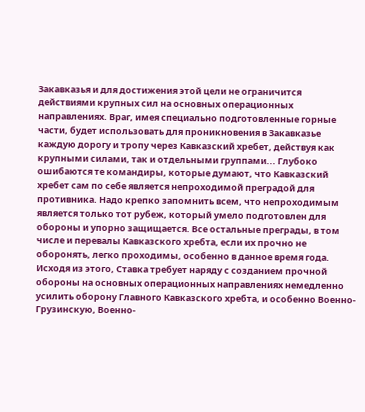Закавказья и для достижения этой цели не ограничится действиями крупных сил на основных операционных направлениях. Враг, имея специально подготовленные горные части, будет использовать для проникновения в Закавказье каждую дорогу и тропу через Кавказский хребет, действуя как крупными силами, так и отдельными группами... Глубоко ошибаются те командиры, которые думают, что Кавказский хребет сам по себе является непроходимой преградой для противника. Надо крепко запомнить всем, что непроходимым является только тот рубеж, который умело подготовлен для обороны и упорно защищается. Все остальные преграды, в том числе и перевалы Кавказского хребта, если их прочно не оборонять, легко проходимы, особенно в данное время года. Исходя из этого, Ставка требует наряду с созданием прочной обороны на основных операционных направлениях немедленно усилить оборону Главного Кавказского хребта, и особенно Военно-Грузинскую, Военно-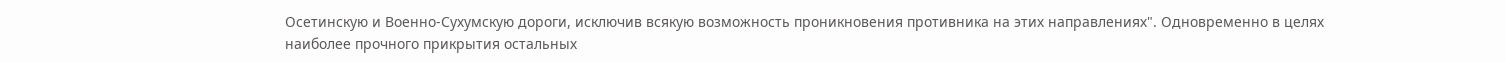Осетинскую и Военно-Сухумскую дороги, исключив всякую возможность проникновения противника на этих направлениях". Одновременно в целях наиболее прочного прикрытия остальных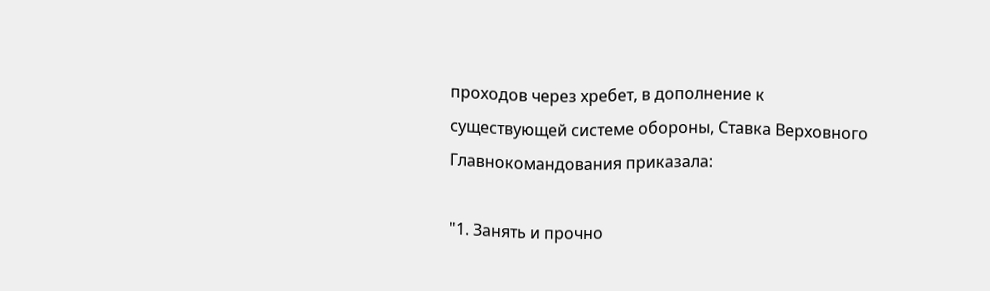проходов через хребет, в дополнение к существующей системе обороны, Ставка Верховного Главнокомандования приказала:

"1. Занять и прочно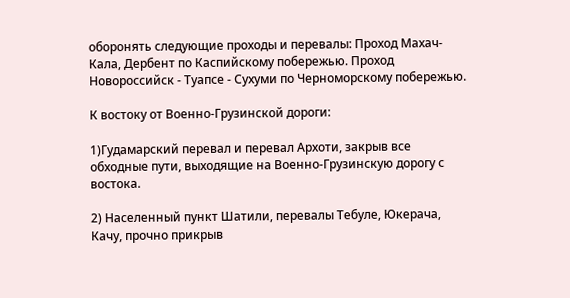оборонять следующие проходы и перевалы: Проход Махач-Кала, Дербент по Каспийскому побережью. Проход Новороссийск - Туапсе - Сухуми по Черноморскому побережью.

К востоку от Военно-Грузинской дороги:

1)Гудамарский перевал и перевал Архоти, закрыв все обходные пути, выходящие на Военно-Грузинскую дорогу с востока.

2) Населенный пункт Шатили, перевалы Тебуле, Юкерача, Качу, прочно прикрыв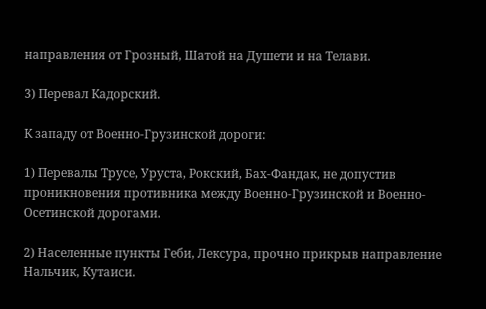направления от Грозный, Шатой на Душети и на Телави.

3) Перевал Кадорский.

К западу от Военно-Грузинской дороги:

1) Перевалы Трусе, Уруста, Рокский, Бах-Фандак, не допустив проникновения противника между Военно-Грузинской и Военно-Осетинской дорогами.

2) Населенные пункты Геби, Лексура, прочно прикрыв направление Нальчик, Кутаиси.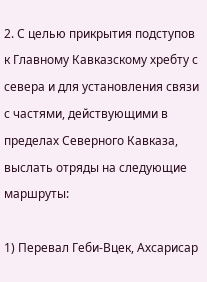2. С целью прикрытия подступов к Главному Кавказскому хребту с севера и для установления связи с частями, действующими в пределах Северного Кавказа, выслать отряды на следующие маршруты:

1) Перевал Геби-Вцек, Ахсарисар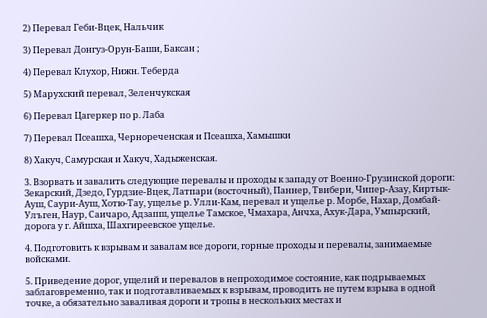2) Перевал Геби-Вцек, Нальчик

3) Перевал Донгуз-Орун-Баши, Баксан ;

4) Перевал Клухор, Нижн. Теберда

5) Марухский перевал, Зеленчукская

6) Перевал Цагеркер по р. Лаба

7) Перевал Псеашха, Чернореченская и Псеашха, Хамышки

8) Хакуч, Самурская и Хакуч, Хадыженская.

3. Взорвать и завалить следующие перевалы и проходы к западу от Военно-Грузинской дороги: Зекарский, Дзедо, Гурдзие-Вцек, Латпари (восточный), Паннер, Твибери, Чипер-Азау, Киртык-Ауш, Саури-Ауш, Хотю-Тау, ущелье р. Улли-Кам, перевал и ущелье р. Морбе, Нахар, Домбай-Улъген, Наур, Саичаро, Адзапш, ущелье Тамское, Чмахара, Анчха, Ахук-Дара, Умпырский, дорога у г. Айшха, Шахгиреевское ущелье.

4. Подготовить к взрывам и завалам все дороги, горные проходы и перевалы, занимаемые войсками.

5. Приведение дорог, ущелий и перевалов в непроходимое состояние, как подрываемых заблаговременно, так и подготавливаемых к взрывам, проводить не путем взрыва в одной точке, а обязательно заваливая дороги и тропы в нескольких местах и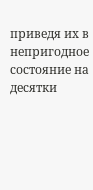приведя их в непригодное состояние на десятки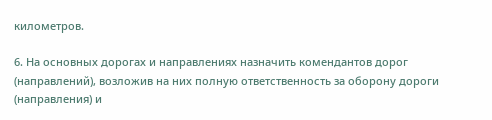километров.

6. На основных дорогах и направлениях назначить комендантов дорог (направлений), возложив на них полную ответственность за оборону дороги (направления) и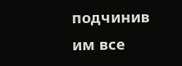подчинив им все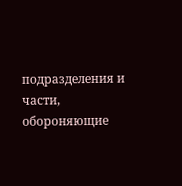подразделения и части, обороняющие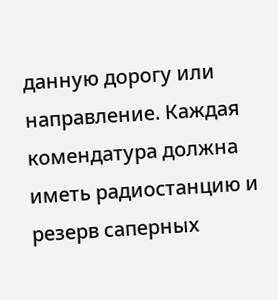данную дорогу или направление. Каждая комендатура должна иметь радиостанцию и резерв саперных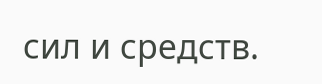сил и средств.